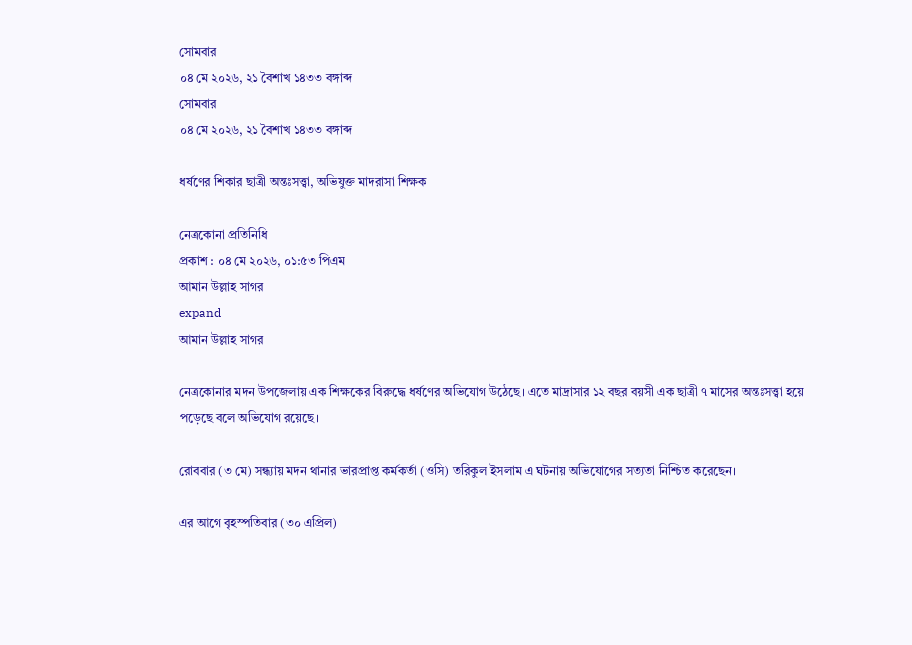সোমবার
০৪ মে ২০২৬, ২১ বৈশাখ ১৪৩৩ বঙ্গাব্দ
সোমবার
০৪ মে ২০২৬, ২১ বৈশাখ ১৪৩৩ বঙ্গাব্দ

ধর্ষণের শিকার ছাত্রী অন্তঃসত্ত্বা, অভিযুক্ত মাদরাসা শিক্ষক

নেত্রকোনা প্রতিনিধি
প্রকাশ : ০৪ মে ২০২৬, ০১:৫৩ পিএম
আমান উল্লাহ সাগর
expand
আমান উল্লাহ সাগর

নেত্রকোনার মদন উপজেলায় এক শিক্ষকের বিরুদ্ধে ধর্ষণের অভিযোগ উঠেছে। এতে মাদ্রাসার ১২ বছর বয়সী এক ছাত্রী ৭ মাসের অন্তঃসত্ত্বা হয়ে পড়েছে বলে অভিযোগ রয়েছে।

রোববার (৩ মে) সন্ধ্যায় মদন থানার ভারপ্রাপ্ত কর্মকর্তা (ওসি) তরিকুল ইসলাম এ ঘটনায় অভিযোগের সত্যতা নিশ্চিত করেছেন।

এর আগে বৃহস্পতিবার (৩০ এপ্রিল)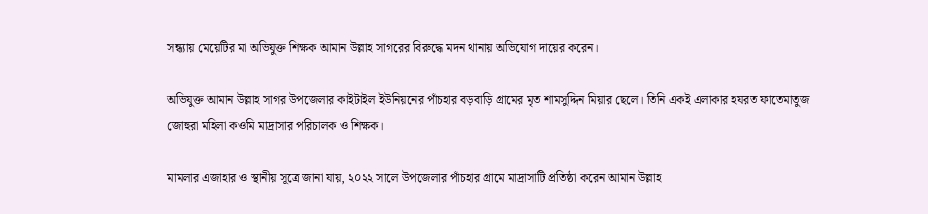সন্ধ্যায় মেয়েটির মা অভিযুক্ত শিক্ষক আমান উল্লাহ সাগরের বিরুদ্ধে মদন থানায় অভিযোগ দায়ের করেন।

অভিযুক্ত আমান উল্লাহ সাগর উপজেলার কাইটাইল ইউনিয়নের পাঁচহার বড়বাড়ি গ্রামের মৃত শামসুদ্দিন মিয়ার ছেলে। তিনি একই এলাকার হযরত ফাতেমাতুজ জোহুরা মহিলা কওমি মাদ্রাসার পরিচালক ও শিক্ষক।

মামলার এজাহার ও স্থানীয় সূত্রে জানা যায়, ২০২২ সালে উপজেলার পাঁচহার গ্রামে মাদ্রাসাটি প্রতিষ্ঠা করেন আমান উল্লাহ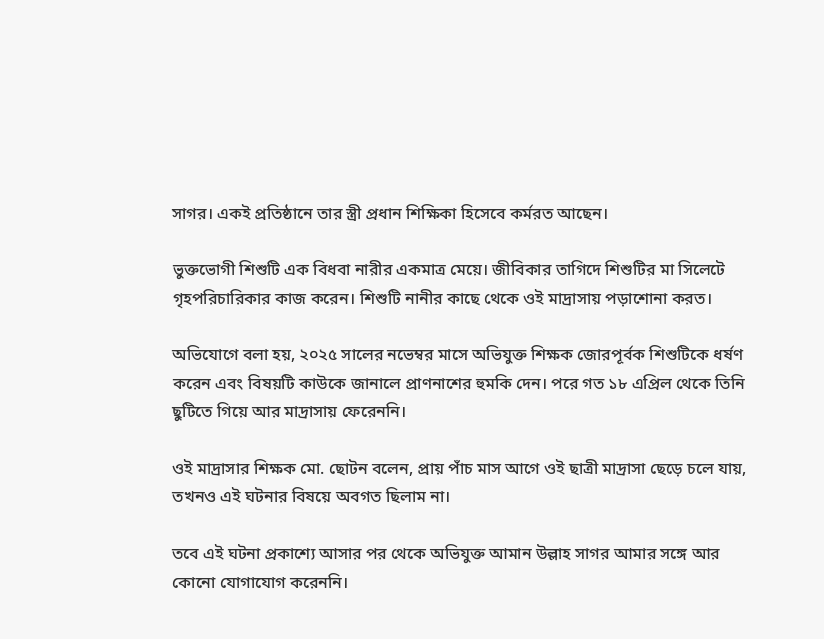সাগর। একই প্রতিষ্ঠানে তার স্ত্রী প্রধান শিক্ষিকা হিসেবে কর্মরত আছেন।

ভুক্তভোগী শিশুটি এক বিধবা নারীর একমাত্র মেয়ে। জীবিকার তাগিদে শিশুটির মা সিলেটে গৃহপরিচারিকার কাজ করেন। শিশুটি নানীর কাছে থেকে ওই মাদ্রাসায় পড়াশোনা করত।

অভিযোগে বলা হয়, ২০২৫ সালের নভেম্বর মাসে অভিযুক্ত শিক্ষক জোরপূর্বক শিশুটিকে ধর্ষণ করেন এবং বিষয়টি কাউকে জানালে প্রাণনাশের হুমকি দেন। পরে গত ১৮ এপ্রিল থেকে তিনি ছুটিতে গিয়ে আর মাদ্রাসায় ফেরেননি।

ওই মাদ্রাসার শিক্ষক মো. ছোটন বলেন, প্রায় পাঁচ মাস আগে ওই ছাত্রী মাদ্রাসা ছেড়ে চলে যায়, তখনও এই ঘটনার বিষয়ে অবগত ছিলাম না।

তবে এই ঘটনা প্রকাশ্যে আসার পর থেকে অভিযুক্ত আমান উল্লাহ সাগর আমার সঙ্গে আর কোনো যোগাযোগ করেননি।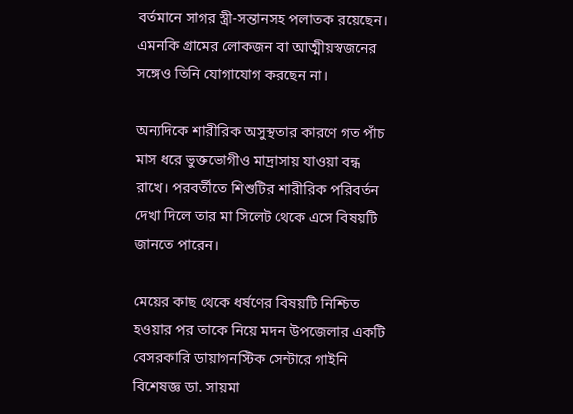বর্তমানে সাগর স্ত্রী-সন্তানসহ পলাতক রয়েছেন। এমনকি গ্রামের লোকজন বা আত্মীয়স্বজনের সঙ্গেও তিনি যোগাযোগ করছেন না।

অন্যদিকে শারীরিক অসুস্থতার কারণে গত পাঁচ মাস ধরে ভুক্তভোগীও মাদ্রাসায় যাওয়া বন্ধ রাখে। পরবর্তীতে শিশুটির শারীরিক পরিবর্তন দেখা দিলে তার মা সিলেট থেকে এসে বিষয়টি জানতে পারেন।

মেয়ের কাছ থেকে ধর্ষণের বিষয়টি নিশ্চিত হওয়ার পর তাকে নিয়ে মদন উপজেলার একটি বেসরকারি ডায়াগনস্টিক সেন্টারে গাইনি বিশেষজ্ঞ ডা. সায়মা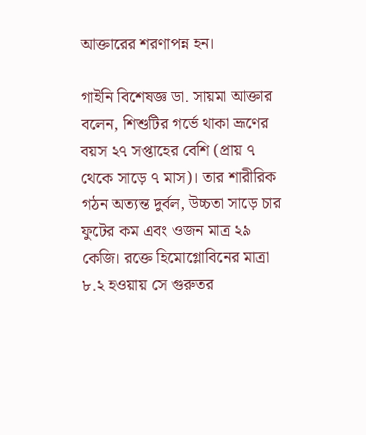আক্তারের শরণাপন্ন হন।

গাইনি বিশেষজ্ঞ ডা. সায়মা আক্তার বলেন, শিশুটির গর্ভে থাকা ভ্রূণের বয়স ২৭ সপ্তাহের বেশি (প্রায় ৭ থেকে সাড়ে ৭ মাস)। তার শারীরিক গঠন অত্যন্ত দুর্বল, উচ্চতা সাড়ে চার ফুটের কম এবং ওজন মাত্র ২৯ কেজি। রক্তে হিমোগ্লোবিনের মাত্রা ৮.২ হওয়ায় সে গুরুতর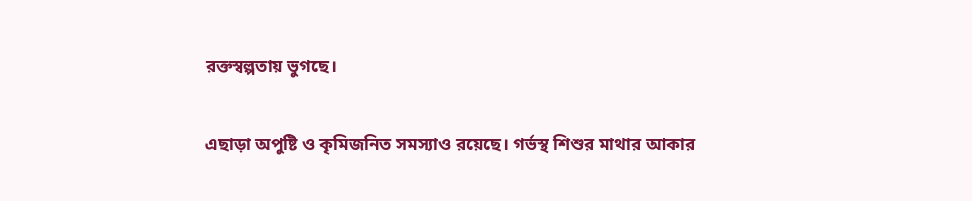রক্তস্বল্পতায় ভুগছে।

এছাড়া অপুষ্টি ও কৃমিজনিত সমস্যাও রয়েছে। গর্ভস্থ শিশুর মাথার আকার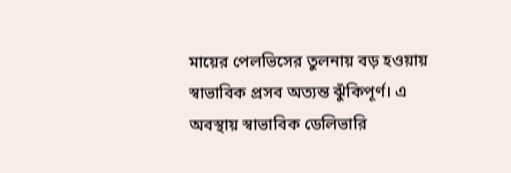মায়ের পেলভিসের তুলনায় বড় হওয়ায় স্বাভাবিক প্রসব অত্যন্ত ঝুঁকিপূর্ণ। এ অবস্থায় স্বাভাবিক ডেলিভারি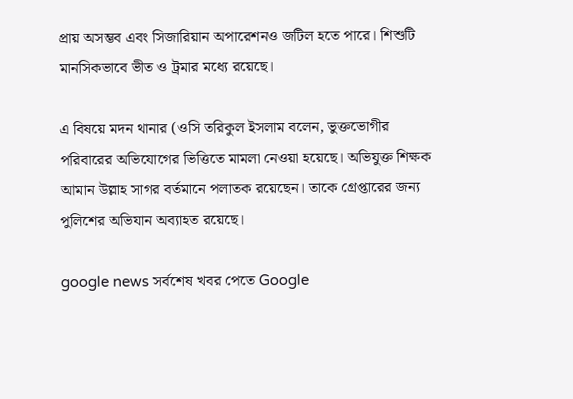প্রায় অসম্ভব এবং সিজারিয়ান অপারেশনও জটিল হতে পারে। শিশুটি মানসিকভাবে ভীত ও ট্রমার মধ্যে রয়েছে।

এ বিষয়ে মদন থানার (ওসি তরিকুল ইসলাম বলেন, ভুক্তভোগীর পরিবারের অভিযোগের ভিত্তিতে মামলা নেওয়া হয়েছে। অভিযুক্ত শিক্ষক আমান উল্লাহ সাগর বর্তমানে পলাতক রয়েছেন। তাকে গ্রেপ্তারের জন্য পুলিশের অভিযান অব্যাহত রয়েছে।

google news সর্বশেষ খবর পেতে Google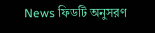News ফিডটি অনুসরণ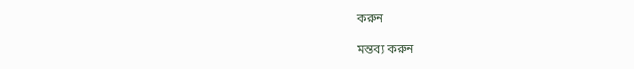করুন

মন্তব্য করুন